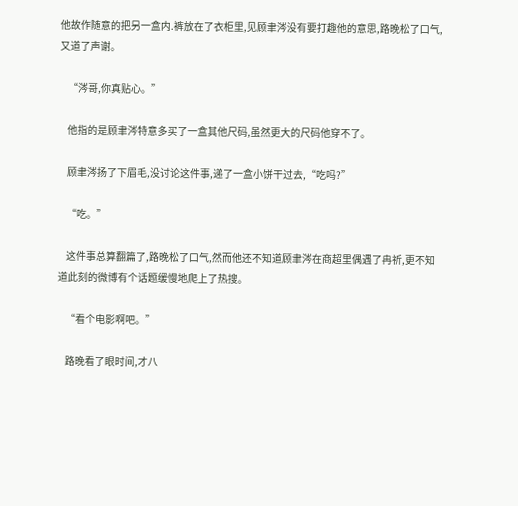他故作随意的把另一盒内.裤放在了衣柜里,见顾聿涔没有要打趣他的意思,路晚松了口气,又道了声谢。

    “涔哥,你真贴心。”

    他指的是顾聿涔特意多买了一盒其他尺码,虽然更大的尺码他穿不了。

    顾聿涔扬了下眉毛,没讨论这件事,递了一盒小饼干过去,“吃吗?”

    “吃。”

    这件事总算翻篇了,路晚松了口气,然而他还不知道顾聿涔在商超里偶遇了冉祈,更不知道此刻的微博有个话题缓慢地爬上了热搜。

    “看个电影啊吧。”

    路晚看了眼时间,才八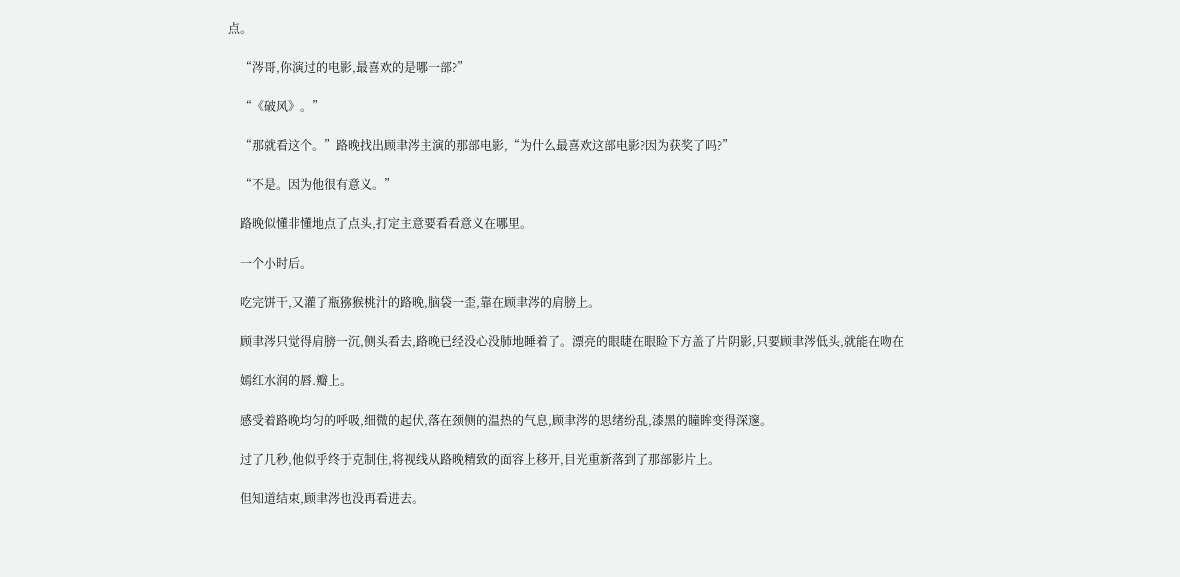点。

    “涔哥,你演过的电影,最喜欢的是哪一部?”

    “《破风》。”

    “那就看这个。”路晚找出顾聿涔主演的那部电影,“为什么最喜欢这部电影?因为获奖了吗?”

    “不是。因为他很有意义。”

    路晚似懂非懂地点了点头,打定主意要看看意义在哪里。

    一个小时后。

    吃完饼干,又灌了瓶猕猴桃汁的路晚,脑袋一歪,靠在顾聿涔的肩膀上。

    顾聿涔只觉得肩膀一沉,侧头看去,路晚已经没心没肺地睡着了。漂亮的眼睫在眼睑下方盖了片阴影,只要顾聿涔低头,就能在吻在

    嫣红水润的唇.瓣上。

    感受着路晚均匀的呼吸,细微的起伏,落在颈侧的温热的气息,顾聿涔的思绪纷乱,漆黑的瞳眸变得深邃。

    过了几秒,他似乎终于克制住,将视线从路晚精致的面容上移开,目光重新落到了那部影片上。

    但知道结束,顾聿涔也没再看进去。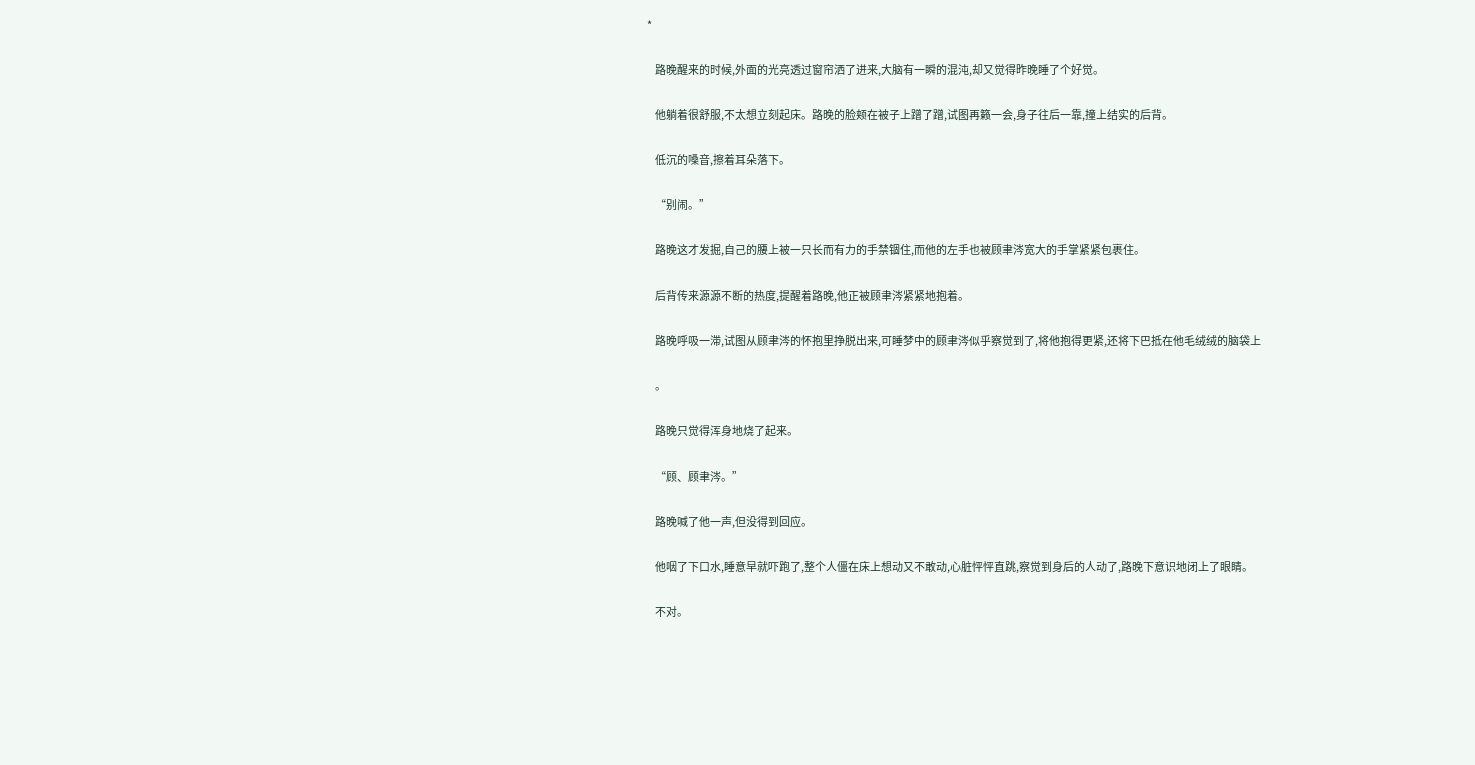*

    路晚醒来的时候,外面的光亮透过窗帘洒了进来,大脑有一瞬的混沌,却又觉得昨晚睡了个好觉。

    他躺着很舒服,不太想立刻起床。路晚的脸颊在被子上蹭了蹭,试图再籁一会,身子往后一靠,撞上结实的后背。

    低沉的嗓音,擦着耳朵落下。

    “别闹。”

    路晚这才发掘,自己的腰上被一只长而有力的手禁锢住,而他的左手也被顾聿涔宽大的手掌紧紧包裹住。

    后背传来源源不断的热度,提醒着路晚,他正被顾聿涔紧紧地抱着。

    路晚呼吸一滞,试图从顾聿涔的怀抱里挣脱出来,可睡梦中的顾聿涔似乎察觉到了,将他抱得更紧,还将下巴抵在他毛绒绒的脑袋上

    。

    路晚只觉得浑身地烧了起来。

    “顾、顾聿涔。”

    路晚喊了他一声,但没得到回应。

    他咽了下口水,睡意早就吓跑了,整个人僵在床上想动又不敢动,心脏怦怦直跳,察觉到身后的人动了,路晚下意识地闭上了眼睛。

    不对。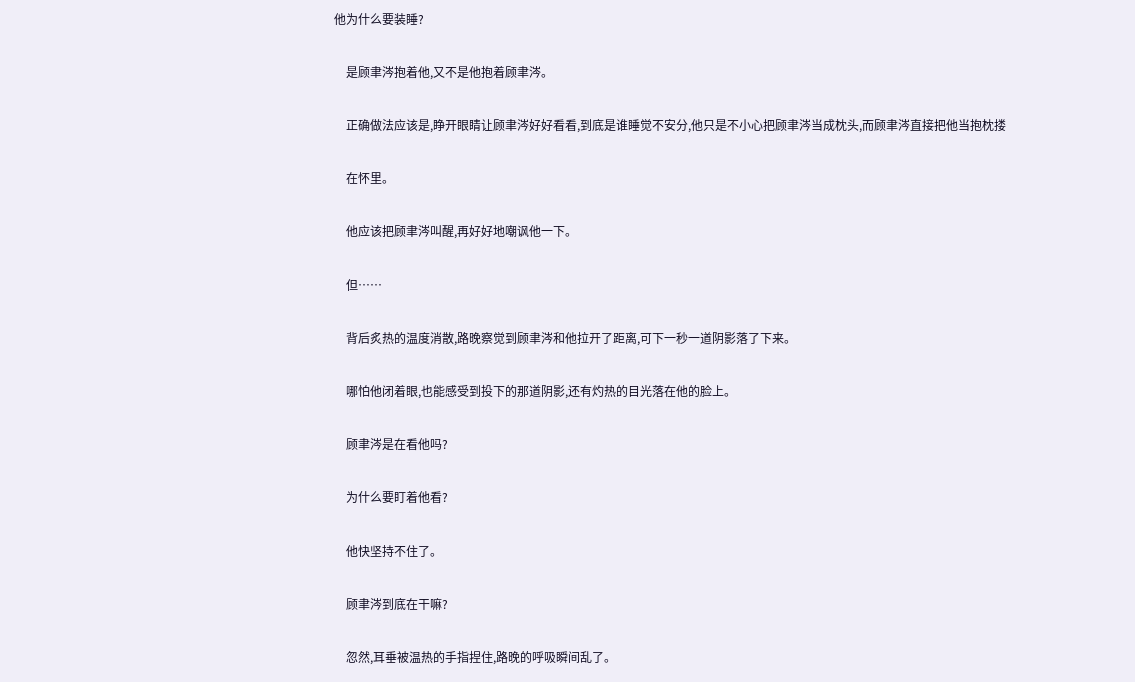他为什么要装睡?

    是顾聿涔抱着他,又不是他抱着顾聿涔。

    正确做法应该是,睁开眼睛让顾聿涔好好看看,到底是谁睡觉不安分,他只是不小心把顾聿涔当成枕头,而顾聿涔直接把他当抱枕搂

    在怀里。

    他应该把顾聿涔叫醒,再好好地嘲讽他一下。

    但……

    背后炙热的温度消散,路晚察觉到顾聿涔和他拉开了距离,可下一秒一道阴影落了下来。

    哪怕他闭着眼,也能感受到投下的那道阴影,还有灼热的目光落在他的脸上。

    顾聿涔是在看他吗?

    为什么要盯着他看?

    他快坚持不住了。

    顾聿涔到底在干嘛?

    忽然,耳垂被温热的手指捏住,路晚的呼吸瞬间乱了。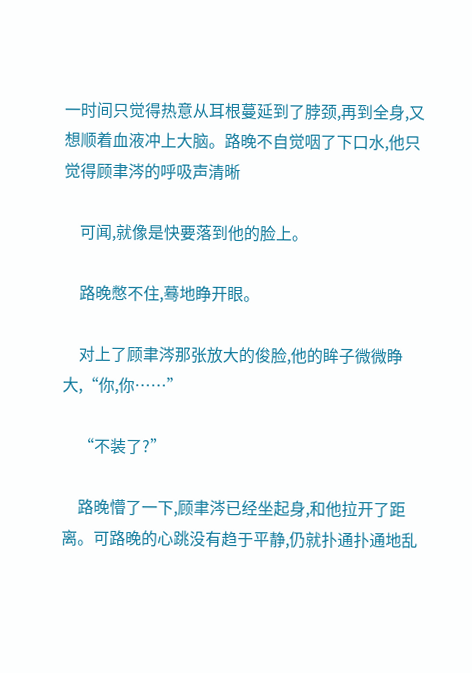一时间只觉得热意从耳根蔓延到了脖颈,再到全身,又想顺着血液冲上大脑。路晚不自觉咽了下口水,他只觉得顾聿涔的呼吸声清晰

    可闻,就像是快要落到他的脸上。

    路晚憋不住,蓦地睁开眼。

    对上了顾聿涔那张放大的俊脸,他的眸子微微睁大,“你,你……”

    “不装了?”

    路晚懵了一下,顾聿涔已经坐起身,和他拉开了距离。可路晚的心跳没有趋于平静,仍就扑通扑通地乱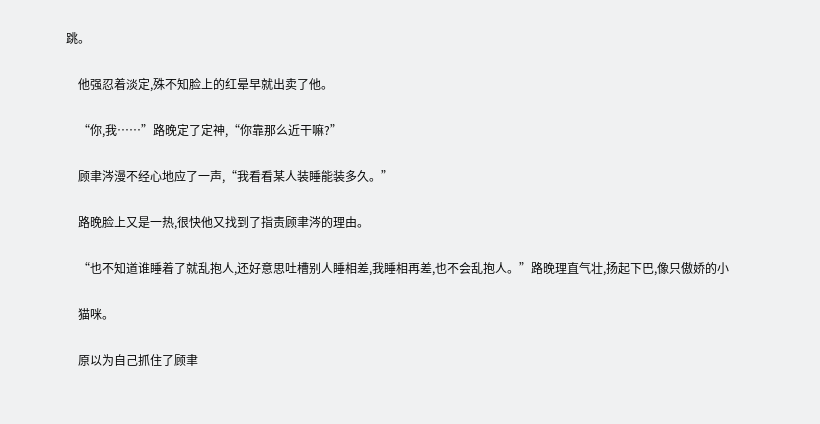跳。

    他强忍着淡定,殊不知脸上的红晕早就出卖了他。

    “你,我……”路晚定了定神,“你靠那么近干嘛?”

    顾聿涔漫不经心地应了一声,“我看看某人装睡能装多久。”

    路晚脸上又是一热,很快他又找到了指责顾聿涔的理由。

    “也不知道谁睡着了就乱抱人,还好意思吐槽别人睡相差,我睡相再差,也不会乱抱人。”路晚理直气壮,扬起下巴,像只傲娇的小

    猫咪。

    原以为自己抓住了顾聿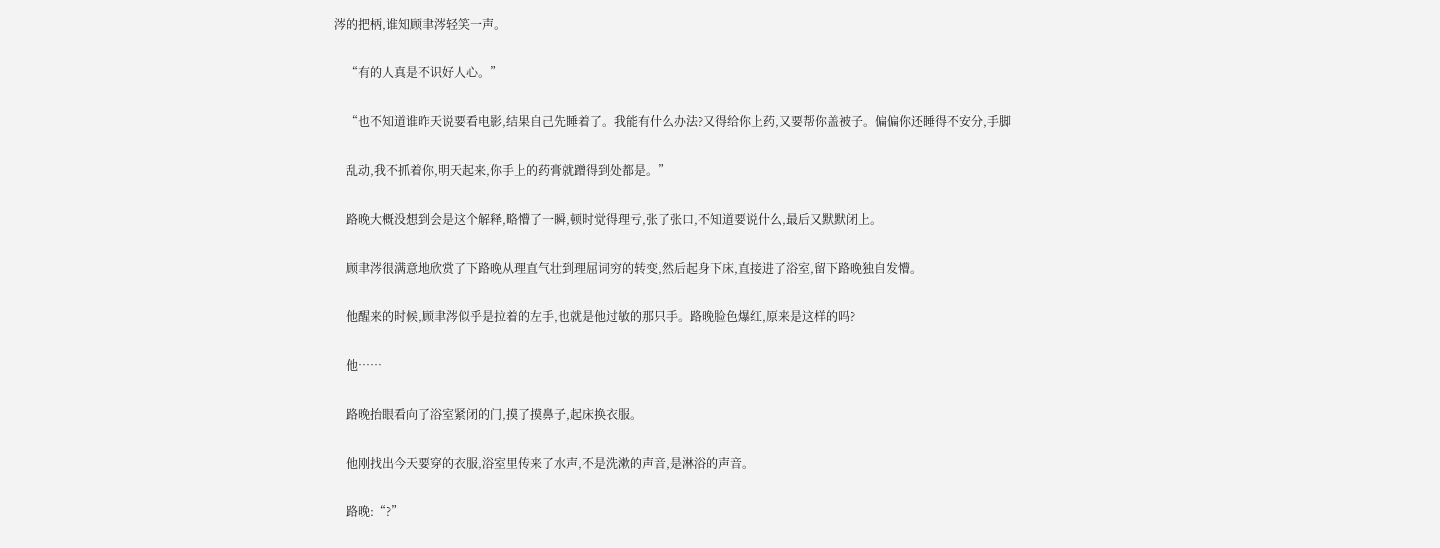涔的把柄,谁知顾聿涔轻笑一声。

    “有的人真是不识好人心。”

    “也不知道谁昨天说要看电影,结果自己先睡着了。我能有什么办法?又得给你上药,又要帮你盖被子。偏偏你还睡得不安分,手脚

    乱动,我不抓着你,明天起来,你手上的药膏就蹭得到处都是。”

    路晚大概没想到会是这个解释,略懵了一瞬,顿时觉得理亏,张了张口,不知道要说什么,最后又默默闭上。

    顾聿涔很满意地欣赏了下路晚从理直气壮到理屈词穷的转变,然后起身下床,直接进了浴室,留下路晚独自发懵。

    他醒来的时候,顾聿涔似乎是拉着的左手,也就是他过敏的那只手。路晚脸色爆红,原来是这样的吗?

    他……

    路晚抬眼看向了浴室紧闭的门,摸了摸鼻子,起床换衣服。

    他刚找出今天要穿的衣服,浴室里传来了水声,不是洗漱的声音,是淋浴的声音。

    路晚:“?”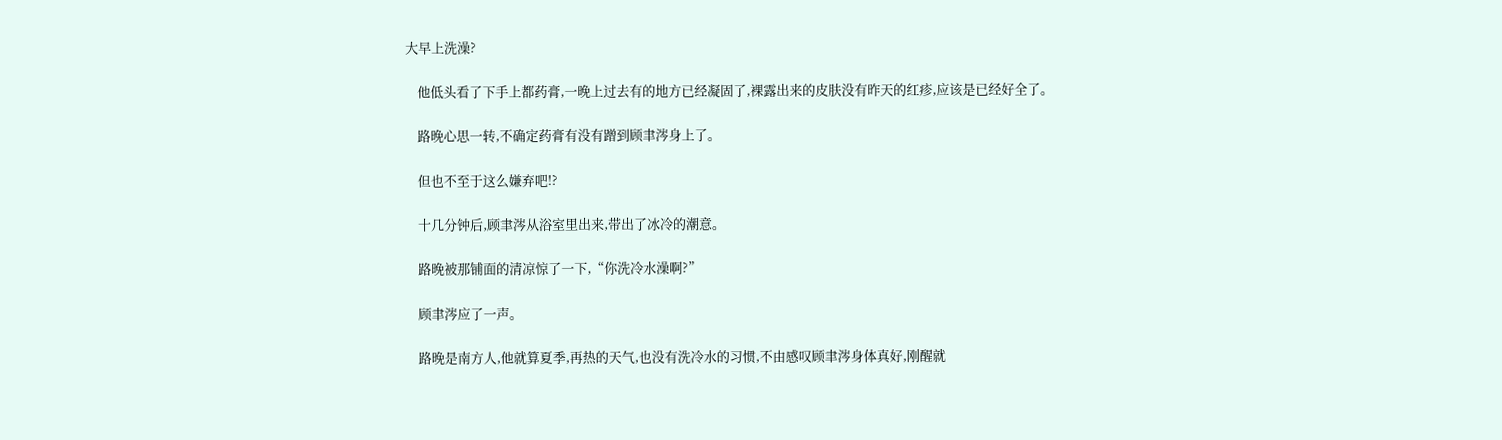大早上洗澡?

    他低头看了下手上都药膏,一晚上过去有的地方已经凝固了,裸露出来的皮肤没有昨天的红疹,应该是已经好全了。

    路晚心思一转,不确定药膏有没有蹭到顾聿涔身上了。

    但也不至于这么嫌弃吧!?

    十几分钟后,顾聿涔从浴室里出来,带出了冰冷的潮意。

    路晚被那铺面的清凉惊了一下,“你洗冷水澡啊?”

    顾聿涔应了一声。

    路晚是南方人,他就算夏季,再热的天气,也没有洗冷水的习惯,不由感叹顾聿涔身体真好,刚醒就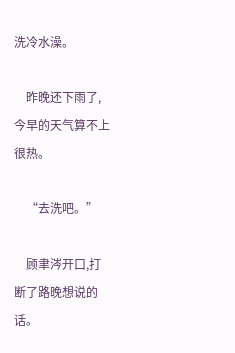洗冷水澡。

    昨晚还下雨了,今早的天气算不上很热。

    “去洗吧。”

    顾聿涔开口,打断了路晚想说的话。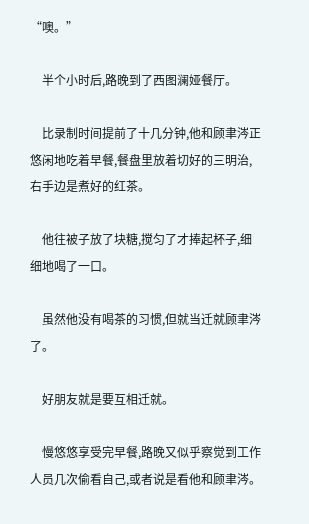“噢。”

    半个小时后,路晚到了西图澜娅餐厅。

    比录制时间提前了十几分钟,他和顾聿涔正悠闲地吃着早餐,餐盘里放着切好的三明治,右手边是煮好的红茶。

    他往被子放了块糖,搅匀了才捧起杯子,细细地喝了一口。

    虽然他没有喝茶的习惯,但就当迁就顾聿涔了。

    好朋友就是要互相迁就。

    慢悠悠享受完早餐,路晚又似乎察觉到工作人员几次偷看自己,或者说是看他和顾聿涔。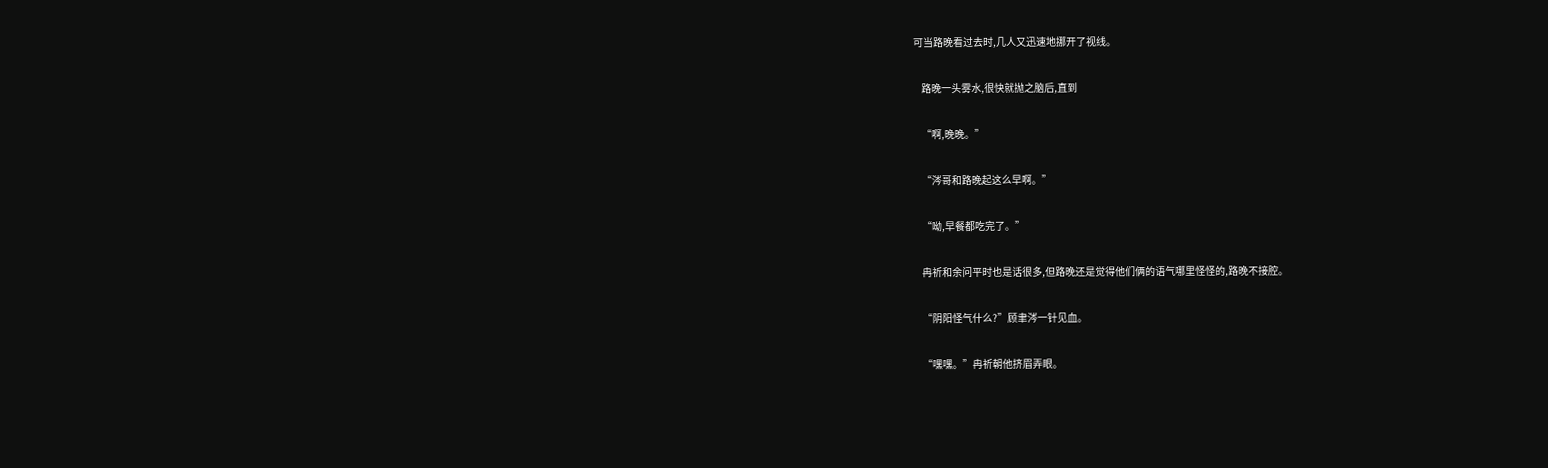可当路晚看过去时,几人又迅速地挪开了视线。

    路晚一头雾水,很快就抛之脑后,直到

    “啊,晚晚。”

    “涔哥和路晚起这么早啊。”

    “呦,早餐都吃完了。”

    冉祈和余问平时也是话很多,但路晚还是觉得他们俩的语气哪里怪怪的,路晚不接腔。

    “阴阳怪气什么?”顾聿涔一针见血。

    “嘿嘿。”冉祈朝他挤眉弄眼。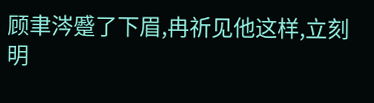顾聿涔蹙了下眉,冉祈见他这样,立刻明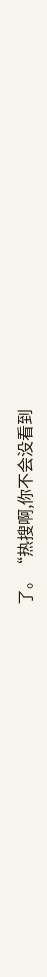了。“热搜啊,你不会没看到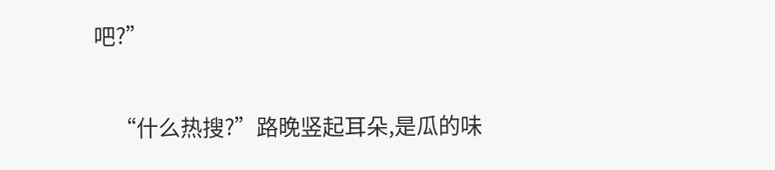吧?”

    “什么热搜?”路晚竖起耳朵,是瓜的味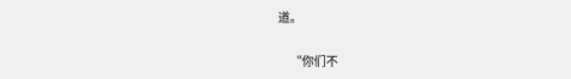道。

    “你们不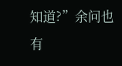知道?”余问也有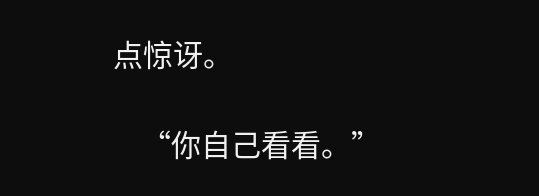点惊讶。

    “你自己看看。”